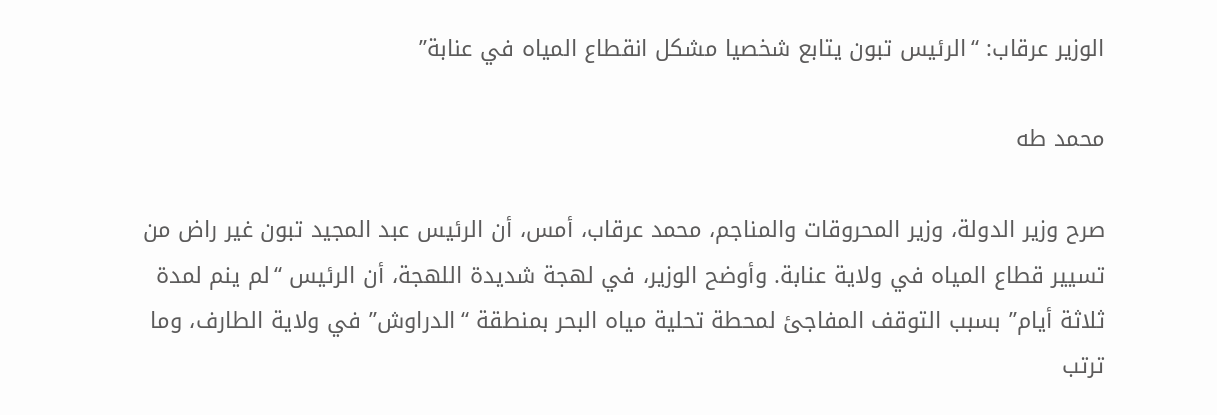الوزير عرقاب: “الرئيس تبون يتابع شخصيا مشكل انقطاع المياه في عنابة”

محمد طه

صرح وزير الدولة، وزير المحروقات والمناجم، محمد عرقاب، أمس، أن الرئيس عبد المجيد تبون غير راض من تسيير قطاع المياه في ولاية عنابة. وأوضح الوزير، في لهجة شديدة اللهجة، أن الرئيس “لم ينم لمدة ثلاثة أيام” بسبب التوقف المفاجئ لمحطة تحلية مياه البحر بمنطقة “الدراوش” في ولاية الطارف، وما ترتب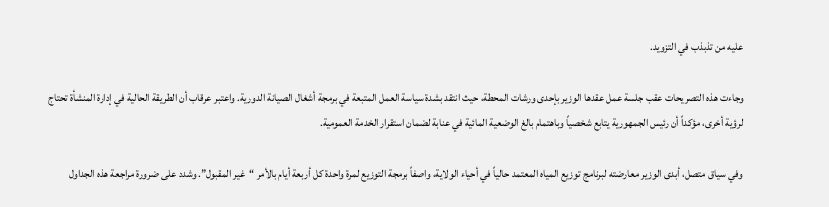عليه من تذبذب في التزويد.

وجاءت هذه التصريحات عقب جلسة عمل عقدها الوزير بإحدى ورشات المحطة، حيث انتقد بشدة سياسة العمل المتبعة في برمجة أشغال الصيانة الدورية. واعتبر عرقاب أن الطريقة الحالية في إدارة المنشأة تحتاج لرؤية أخرى، مؤكداً أن رئيس الجمهورية يتابع شخصياً وباهتمام بالغ الوضعية المائية في عنابة لضمان استقرار الخدمة العمومية.

وفي سياق متصل، أبدى الوزير معارضته لبرنامج توزيع المياه المعتمد حالياً في أحياء الولاية، واصفاً برمجة التوزيع لمرة واحدة كل أربعة أيام بالأمر “غير المقبول”. وشدد على ضرورة مراجعة هذه الجداول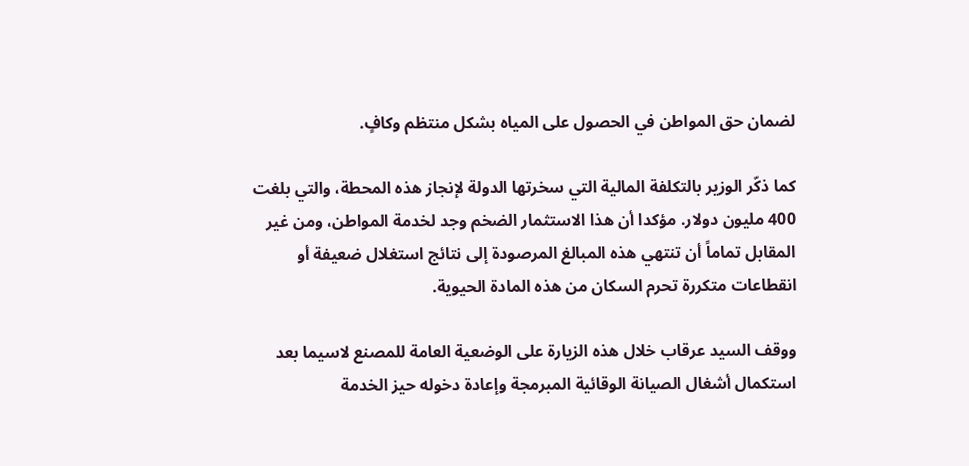لضمان حق المواطن في الحصول على المياه بشكل منتظم وكافٍ.

كما ذكّر الوزير بالتكلفة المالية التي سخرتها الدولة لإنجاز هذه المحطة، والتي بلغت 400 مليون دولار. مؤكدا أن هذا الاستثمار الضخم وجد لخدمة المواطن، ومن غير المقابل تماماً أن تنتهي هذه المبالغ المرصودة إلى نتائج استغلال ضعيفة أو انقطاعات متكررة تحرم السكان من هذه المادة الحيوية.

ووقف السيد عرقاب خلال هذه الزيارة على الوضعية العامة للمصنع لاسيما بعد استكمال أشغال الصيانة الوقائية المبرمجة وإعادة دخوله حيز الخدمة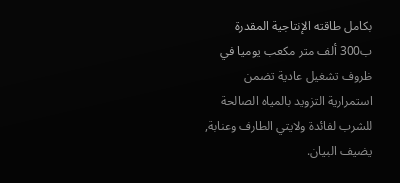بكامل طاقته الإنتاجية المقدرة ب300 ألف متر مكعب يوميا في ظروف تشغيل عادية تضمن استمرارية التزويد بالمياه الصالحة للشرب لفائدة ولايتي الطارف وعنابة, يضيف البيان.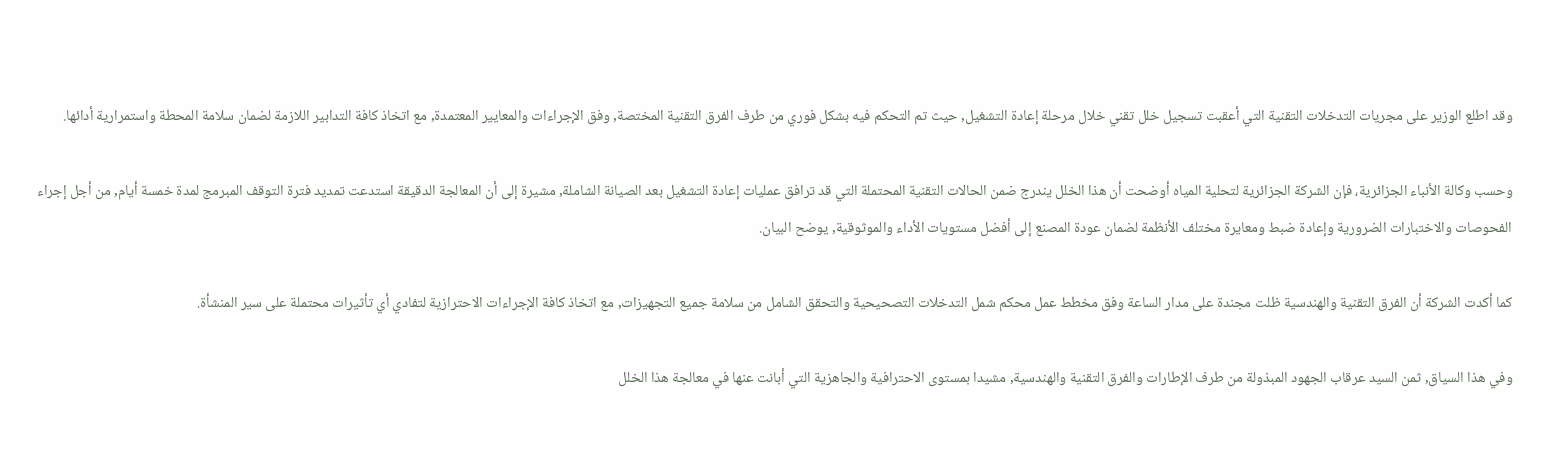وقد اطلع الوزير على مجريات التدخلات التقنية التي أعقبت تسجيل خلل تقني خلال مرحلة إعادة التشغيل, حيث تم التحكم فيه بشكل فوري من طرف الفرق التقنية المختصة, وفق الإجراءات والمعايير المعتمدة, مع اتخاذ كافة التدابير اللازمة لضمان سلامة المحطة واستمرارية أدائها.

وحسب وكالة الأنباء الجزائرية، فإن الشركة الجزائرية لتحلية المياه أوضحت أن هذا الخلل يندرج ضمن الحالات التقنية المحتملة التي قد ترافق عمليات إعادة التشغيل بعد الصيانة الشاملة, مشيرة إلى أن المعالجة الدقيقة استدعت تمديد فترة التوقف المبرمج لمدة خمسة أيام, من أجل إجراء الفحوصات والاختبارات الضرورية وإعادة ضبط ومعايرة مختلف الأنظمة لضمان عودة المصنع إلى أفضل مستويات الأداء والموثوقية, يوضح البيان.

كما أكدت الشركة أن الفرق التقنية والهندسية ظلت مجندة على مدار الساعة وفق مخطط عمل محكم شمل التدخلات التصحيحية والتحقق الشامل من سلامة جميع التجهيزات, مع اتخاذ كافة الإجراءات الاحترازية لتفادي أي تأثيرات محتملة على سير المنشأة.

وفي هذا السياق, ثمن السيد عرقاب الجهود المبذولة من طرف الإطارات والفرق التقنية والهندسية, مشيدا بمستوى الاحترافية والجاهزية التي أبانت عنها في معالجة هذا الخلل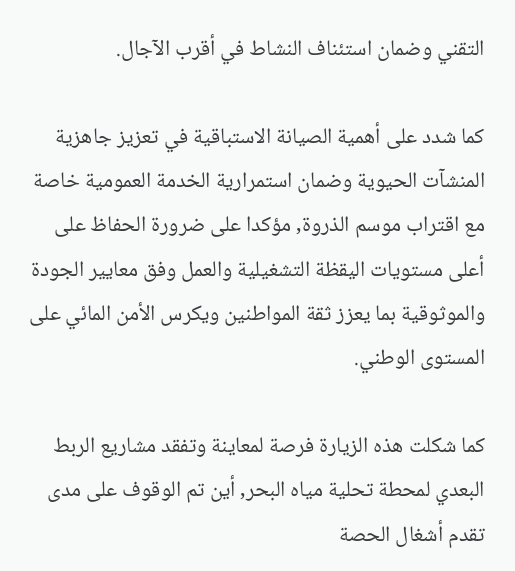التقني وضمان استئناف النشاط في أقرب الآجال.

كما شدد على أهمية الصيانة الاستباقية في تعزيز جاهزية المنشآت الحيوية وضمان استمرارية الخدمة العمومية خاصة مع اقتراب موسم الذروة, مؤكدا على ضرورة الحفاظ على أعلى مستويات اليقظة التشغيلية والعمل وفق معايير الجودة والموثوقية بما يعزز ثقة المواطنين ويكرس الأمن المائي على المستوى الوطني.

كما شكلت هذه الزيارة فرصة لمعاينة وتفقد مشاريع الربط البعدي لمحطة تحلية مياه البحر, أين تم الوقوف على مدى تقدم أشغال الحصة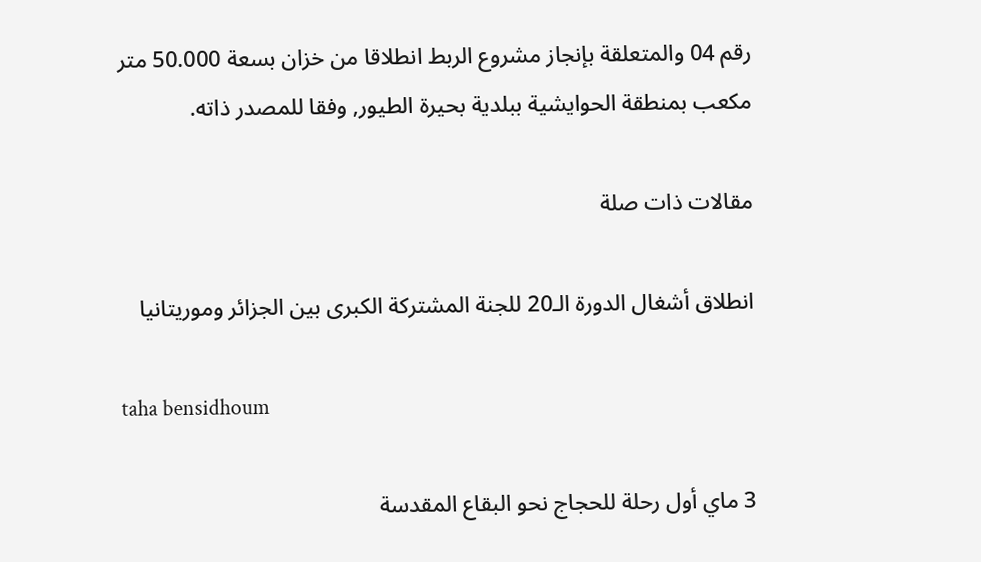رقم 04 والمتعلقة بإنجاز مشروع الربط انطلاقا من خزان بسعة 50.000 متر مكعب بمنطقة الحوايشية ببلدية بحيرة الطيور, وفقا للمصدر ذاته.

مقالات ذات صلة

انطلاق أشغال الدورة الـ20 للجنة المشتركة الكبرى بين الجزائر وموريتانيا

taha bensidhoum

3 ماي أول رحلة للحجاج نحو البقاع المقدسة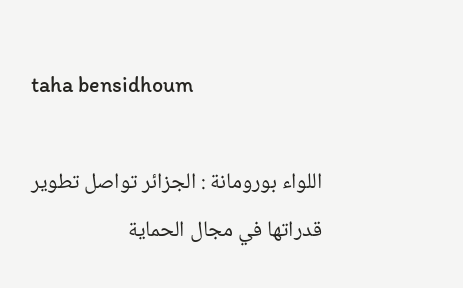taha bensidhoum

اللواء بورومانة : الجزائر تواصل تطوير قدراتها في مجال الحماية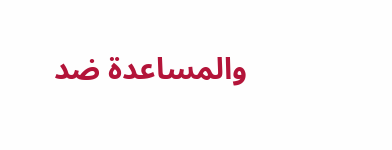والمساعدة ضد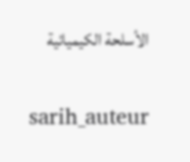الأسلحة الكيميائية

sarih_auteur